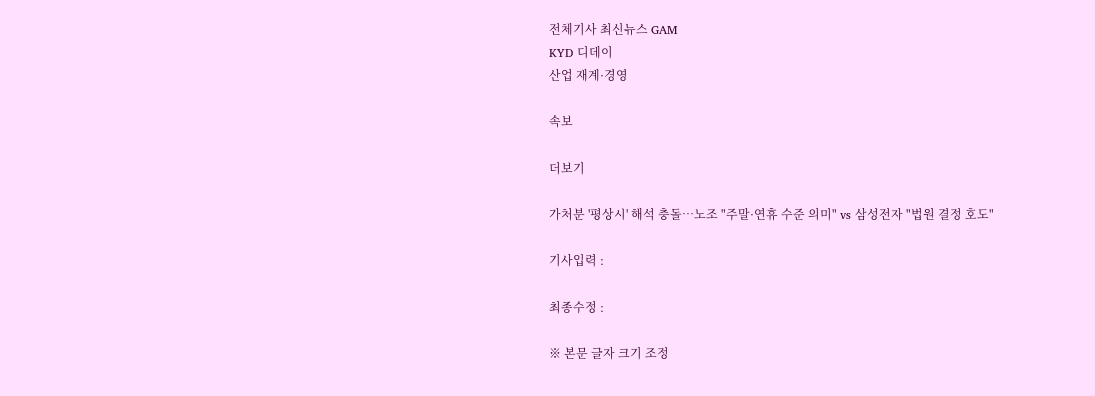전체기사 최신뉴스 GAM
KYD 디데이
산업 재계·경영

속보

더보기

가처분 '평상시' 해석 충돌…노조 "주말·연휴 수준 의미" vs 삼성전자 "법원 결정 호도"

기사입력 :

최종수정 :

※ 본문 글자 크기 조정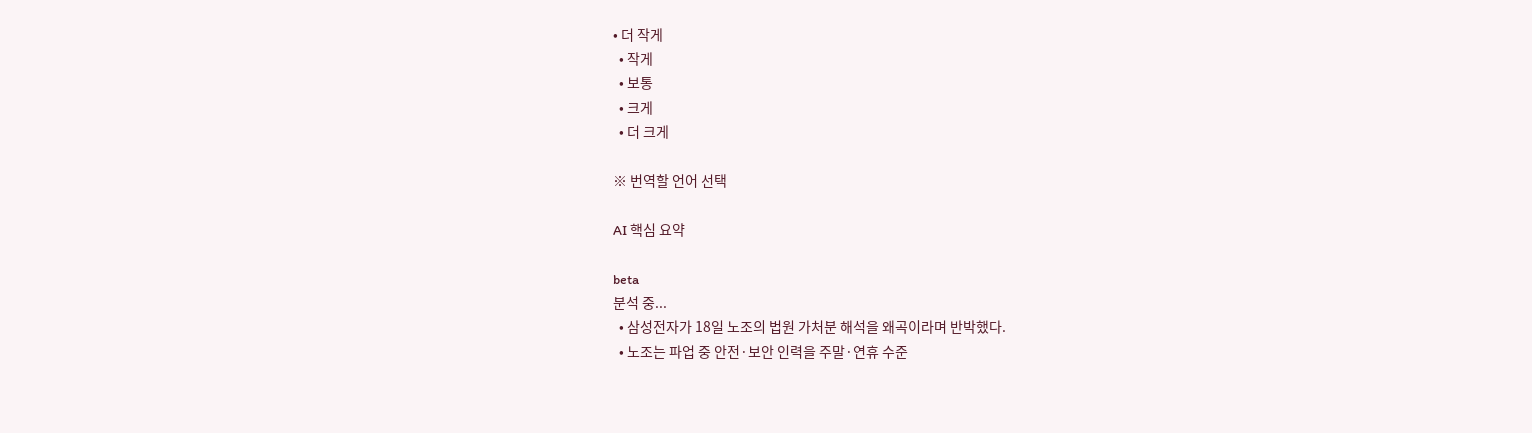• 더 작게
  • 작게
  • 보통
  • 크게
  • 더 크게

※ 번역할 언어 선택

AI 핵심 요약

beta
분석 중...
  • 삼성전자가 18일 노조의 법원 가처분 해석을 왜곡이라며 반박했다.
  • 노조는 파업 중 안전·보안 인력을 주말·연휴 수준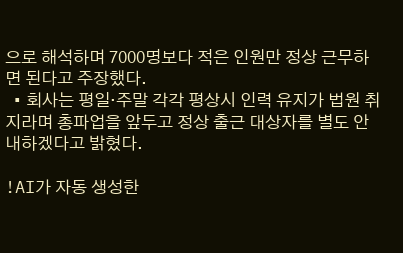으로 해석하며 7000명보다 적은 인원만 정상 근무하면 된다고 주장했다.
  • 회사는 평일·주말 각각 평상시 인력 유지가 법원 취지라며 총파업을 앞두고 정상 출근 대상자를 별도 안내하겠다고 밝혔다.

!AI가 자동 생성한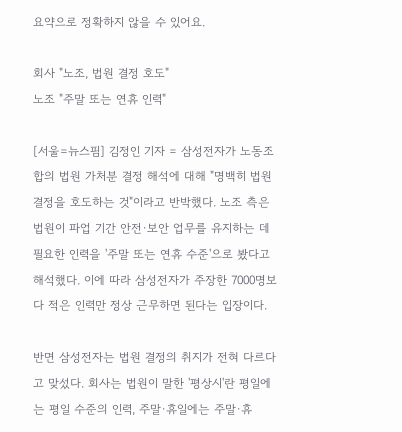요약으로 정확하지 않을 수 있어요.

회사 "노조, 법원 결정 호도"
노조 "주말 또는 연휴 인력"

[서울=뉴스핌] 김정인 기자 = 삼성전자가 노동조합의 법원 가처분 결정 해석에 대해 "명백히 법원 결정을 호도하는 것"이라고 반박했다. 노조 측은 법원이 파업 기간 안전·보안 업무를 유지하는 데 필요한 인력을 '주말 또는 연휴 수준'으로 봤다고 해석했다. 이에 따라 삼성전자가 주장한 7000명보다 적은 인력만 정상 근무하면 된다는 입장이다.

반면 삼성전자는 법원 결정의 취지가 전혀 다르다고 맞섰다. 회사는 법원이 말한 '평상시'란 평일에는 평일 수준의 인력, 주말·휴일에는 주말·휴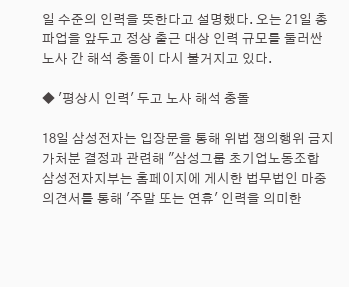일 수준의 인력을 뜻한다고 설명했다. 오는 21일 총파업을 앞두고 정상 출근 대상 인력 규모를 둘러싼 노사 간 해석 충돌이 다시 불거지고 있다.

◆ '평상시 인력' 두고 노사 해석 충돌

18일 삼성전자는 입장문을 통해 위법 쟁의행위 금지 가처분 결정과 관련해 "삼성그룹 초기업노동조합 삼성전자지부는 홈페이지에 게시한 법무법인 마중 의견서를 통해 '주말 또는 연휴' 인력을 의미한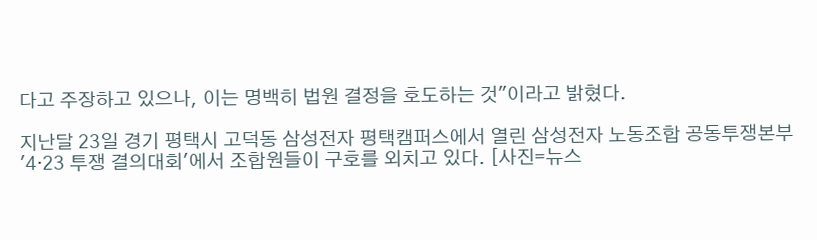다고 주장하고 있으나, 이는 명백히 법원 결정을 호도하는 것"이라고 밝혔다.

지난달 23일 경기 평택시 고덕동 삼성전자 평택캠퍼스에서 열린 삼성전자 노동조합 공동투쟁본부 '4·23 투쟁 결의대회'에서 조합원들이 구호를 외치고 있다. [사진=뉴스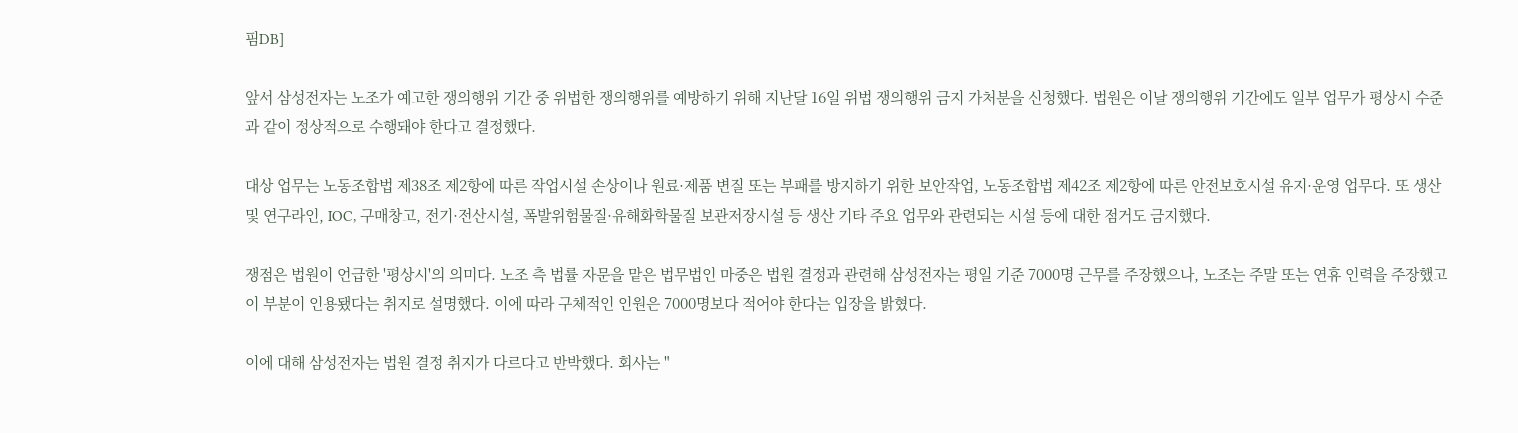핌DB]

앞서 삼성전자는 노조가 예고한 쟁의행위 기간 중 위법한 쟁의행위를 예방하기 위해 지난달 16일 위법 쟁의행위 금지 가처분을 신청했다. 법원은 이날 쟁의행위 기간에도 일부 업무가 평상시 수준과 같이 정상적으로 수행돼야 한다고 결정했다.

대상 업무는 노동조합법 제38조 제2항에 따른 작업시설 손상이나 원료·제품 변질 또는 부패를 방지하기 위한 보안작업, 노동조합법 제42조 제2항에 따른 안전보호시설 유지·운영 업무다. 또 생산 및 연구라인, IOC, 구매창고, 전기·전산시설, 폭발위험물질·유해화학물질 보관저장시설 등 생산 기타 주요 업무와 관련되는 시설 등에 대한 점거도 금지했다.

쟁점은 법원이 언급한 '평상시'의 의미다. 노조 측 법률 자문을 맡은 법무법인 마중은 법원 결정과 관련해 삼성전자는 평일 기준 7000명 근무를 주장했으나, 노조는 주말 또는 연휴 인력을 주장했고 이 부분이 인용됐다는 취지로 설명했다. 이에 따라 구체적인 인원은 7000명보다 적어야 한다는 입장을 밝혔다.

이에 대해 삼성전자는 법원 결정 취지가 다르다고 반박했다. 회사는 "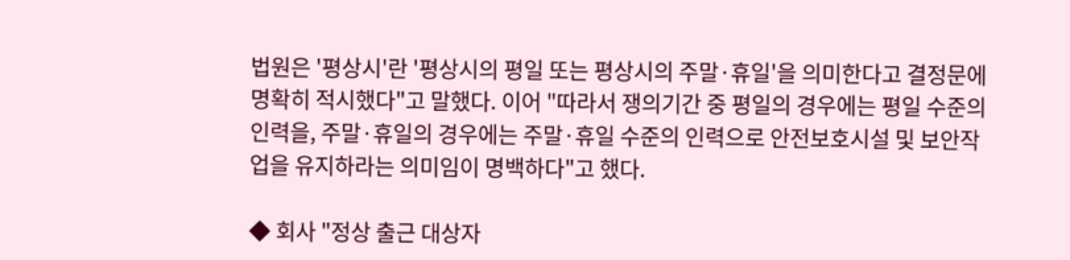법원은 '평상시'란 '평상시의 평일 또는 평상시의 주말·휴일'을 의미한다고 결정문에 명확히 적시했다"고 말했다. 이어 "따라서 쟁의기간 중 평일의 경우에는 평일 수준의 인력을, 주말·휴일의 경우에는 주말·휴일 수준의 인력으로 안전보호시설 및 보안작업을 유지하라는 의미임이 명백하다"고 했다.

◆ 회사 "정상 출근 대상자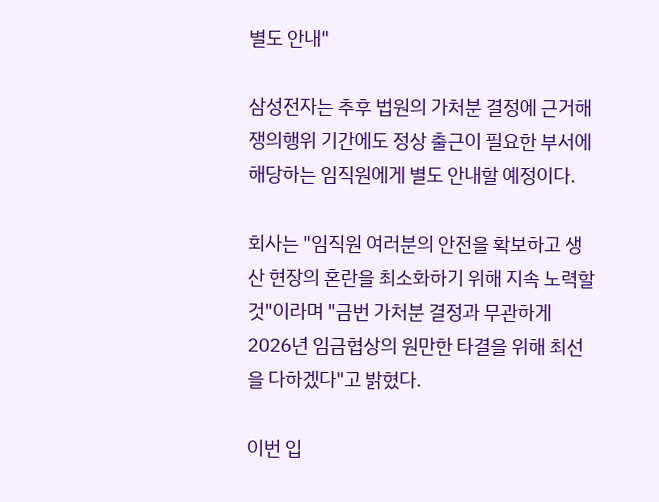별도 안내"

삼성전자는 추후 법원의 가처분 결정에 근거해 쟁의행위 기간에도 정상 출근이 필요한 부서에 해당하는 임직원에게 별도 안내할 예정이다.

회사는 "임직원 여러분의 안전을 확보하고 생산 현장의 혼란을 최소화하기 위해 지속 노력할 것"이라며 "금번 가처분 결정과 무관하게 2026년 임금협상의 원만한 타결을 위해 최선을 다하겠다"고 밝혔다.

이번 입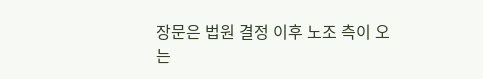장문은 법원 결정 이후 노조 측이 오는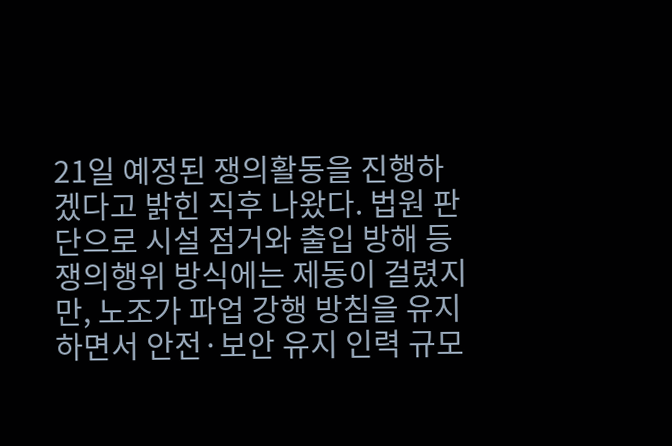21일 예정된 쟁의활동을 진행하겠다고 밝힌 직후 나왔다. 법원 판단으로 시설 점거와 출입 방해 등 쟁의행위 방식에는 제동이 걸렸지만, 노조가 파업 강행 방침을 유지하면서 안전·보안 유지 인력 규모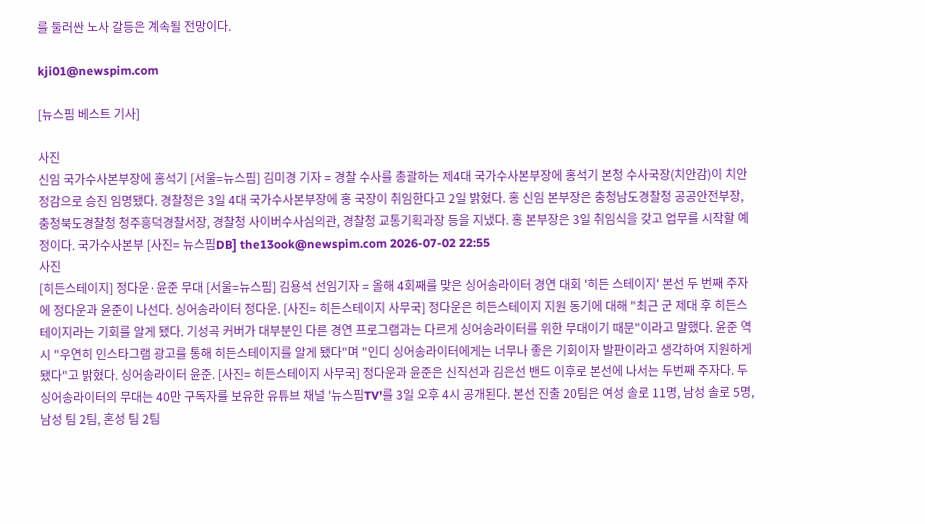를 둘러싼 노사 갈등은 계속될 전망이다.

kji01@newspim.com

[뉴스핌 베스트 기사]

사진
신임 국가수사본부장에 홍석기 [서울=뉴스핌] 김미경 기자 = 경찰 수사를 총괄하는 제4대 국가수사본부장에 홍석기 본청 수사국장(치안감)이 치안정감으로 승진 임명됐다. 경찰청은 3일 4대 국가수사본부장에 홍 국장이 취임한다고 2일 밝혔다. 홍 신임 본부장은 충청남도경찰청 공공안전부장, 충청북도경찰청 청주흥덕경찰서장, 경찰청 사이버수사심의관, 경찰청 교통기획과장 등을 지냈다. 홍 본부장은 3일 취임식을 갖고 업무를 시작할 예정이다. 국가수사본부 [사진= 뉴스핌DB] the13ook@newspim.com 2026-07-02 22:55
사진
[히든스테이지] 정다운·윤준 무대 [서울=뉴스핌] 김용석 선임기자 = 올해 4회째를 맞은 싱어송라이터 경연 대회 '히든 스테이지' 본선 두 번째 주자에 정다운과 윤준이 나선다. 싱어송라이터 정다운. [사진= 히든스테이지 사무국] 정다운은 히든스테이지 지원 동기에 대해 "최근 군 제대 후 히든스테이지라는 기회를 알게 됐다. 기성곡 커버가 대부분인 다른 경연 프로그램과는 다르게 싱어송라이터를 위한 무대이기 때문"이라고 말했다. 윤준 역시 "우연히 인스타그램 광고를 통해 히든스테이지를 알게 됐다"며 "인디 싱어송라이터에게는 너무나 좋은 기회이자 발판이라고 생각하여 지원하게 됐다"고 밝혔다. 싱어송라이터 윤준. [사진= 히든스테이지 사무국] 정다운과 윤준은 신직선과 김은선 밴드 이후로 본선에 나서는 두번째 주자다. 두 싱어송라이터의 무대는 40만 구독자를 보유한 유튜브 채널 '뉴스핌TV'를 3일 오후 4시 공개된다. 본선 진출 20팀은 여성 솔로 11명, 남성 솔로 5명, 남성 팀 2팀, 혼성 팀 2팀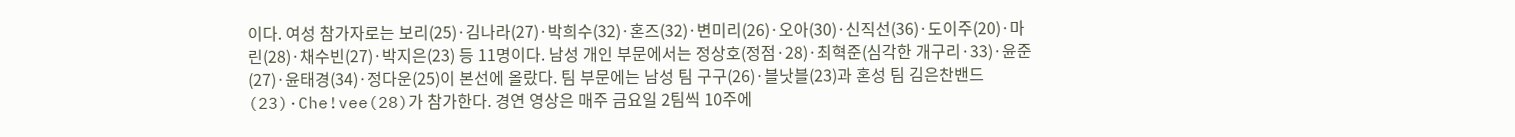이다. 여성 참가자로는 보리(25)·김나라(27)·박희수(32)·혼즈(32)·변미리(26)·오아(30)·신직선(36)·도이주(20)·마린(28)·채수빈(27)·박지은(23) 등 11명이다. 남성 개인 부문에서는 정상호(정점·28)·최혁준(심각한 개구리·33)·윤준(27)·윤태경(34)·정다운(25)이 본선에 올랐다. 팀 부문에는 남성 팀 구구(26)·블낫블(23)과 혼성 팀 김은찬밴드(23)·Che!vee(28)가 참가한다. 경연 영상은 매주 금요일 2팀씩 10주에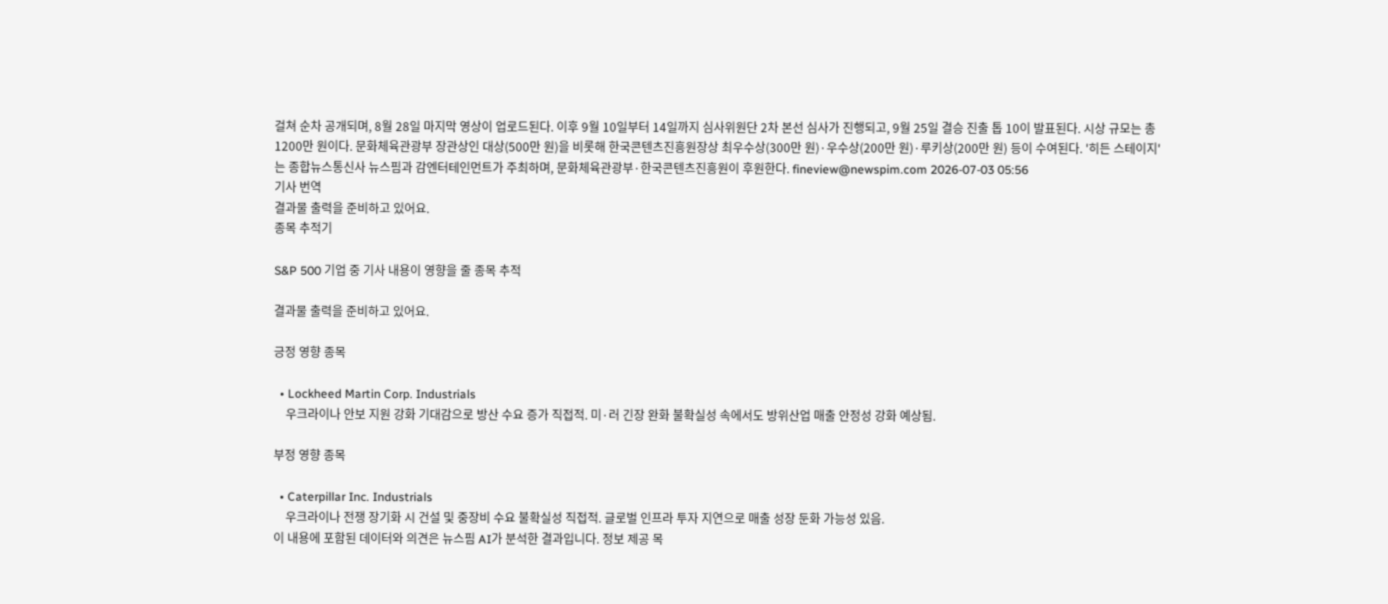걸쳐 순차 공개되며, 8월 28일 마지막 영상이 업로드된다. 이후 9월 10일부터 14일까지 심사위원단 2차 본선 심사가 진행되고, 9월 25일 결승 진출 톱 10이 발표된다. 시상 규모는 총 1200만 원이다. 문화체육관광부 장관상인 대상(500만 원)을 비롯해 한국콘텐츠진흥원장상 최우수상(300만 원)·우수상(200만 원)·루키상(200만 원) 등이 수여된다. '히든 스테이지'는 종합뉴스통신사 뉴스핌과 감엔터테인먼트가 주최하며, 문화체육관광부·한국콘텐츠진흥원이 후원한다. fineview@newspim.com 2026-07-03 05:56
기사 번역
결과물 출력을 준비하고 있어요.
종목 추적기

S&P 500 기업 중 기사 내용이 영향을 줄 종목 추적

결과물 출력을 준비하고 있어요.

긍정 영향 종목

  • Lockheed Martin Corp. Industrials
    우크라이나 안보 지원 강화 기대감으로 방산 수요 증가 직접적. 미·러 긴장 완화 불확실성 속에서도 방위산업 매출 안정성 강화 예상됨.

부정 영향 종목

  • Caterpillar Inc. Industrials
    우크라이나 전쟁 장기화 시 건설 및 중장비 수요 불확실성 직접적. 글로벌 인프라 투자 지연으로 매출 성장 둔화 가능성 있음.
이 내용에 포함된 데이터와 의견은 뉴스핌 AI가 분석한 결과입니다. 정보 제공 목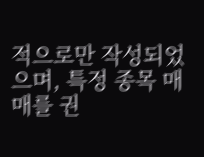적으로만 작성되었으며, 특정 종목 매매를 권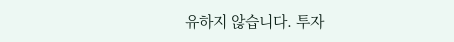유하지 않습니다. 투자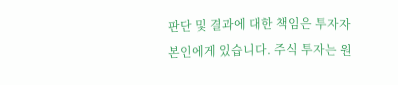판단 및 결과에 대한 책임은 투자자 본인에게 있습니다. 주식 투자는 원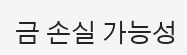금 손실 가능성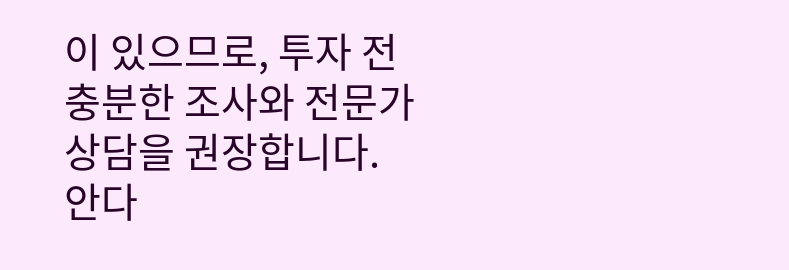이 있으므로, 투자 전 충분한 조사와 전문가 상담을 권장합니다.
안다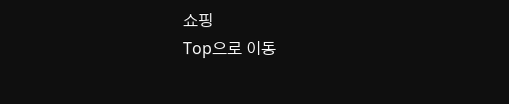쇼핑
Top으로 이동